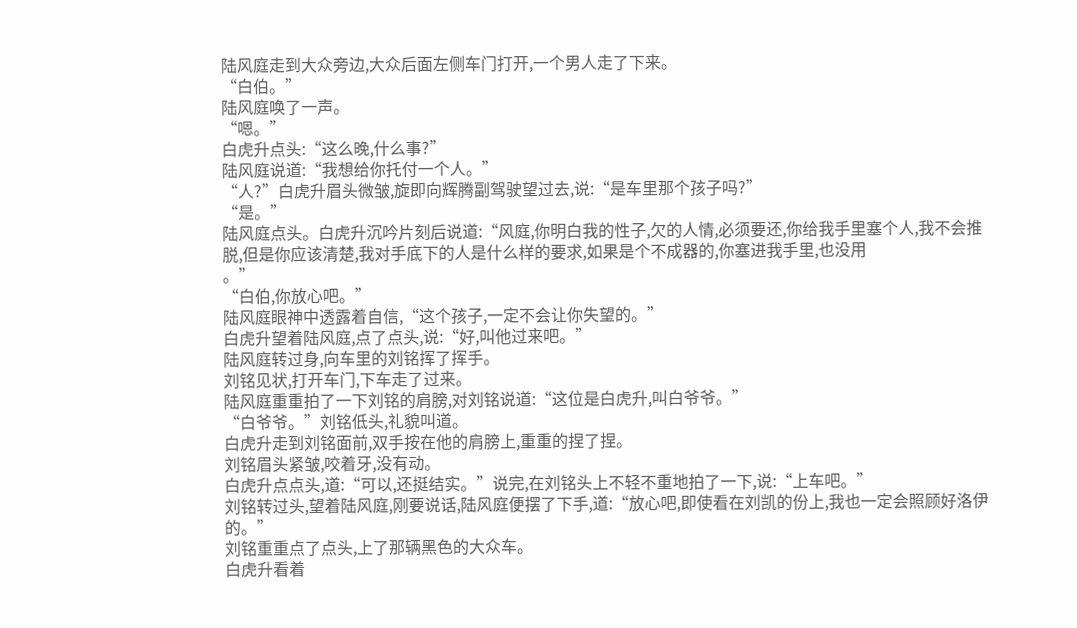陆风庭走到大众旁边,大众后面左侧车门打开,一个男人走了下来。
“白伯。”
陆风庭唤了一声。
“嗯。”
白虎升点头:“这么晚,什么事?”
陆风庭说道:“我想给你托付一个人。”
“人?”白虎升眉头微皱,旋即向辉腾副驾驶望过去,说:“是车里那个孩子吗?”
“是。”
陆风庭点头。白虎升沉吟片刻后说道:“风庭,你明白我的性子,欠的人情,必须要还,你给我手里塞个人,我不会推脱,但是你应该清楚,我对手底下的人是什么样的要求,如果是个不成器的,你塞进我手里,也没用
。”
“白伯,你放心吧。”
陆风庭眼神中透露着自信,“这个孩子,一定不会让你失望的。”
白虎升望着陆风庭,点了点头,说:“好,叫他过来吧。”
陆风庭转过身,向车里的刘铭挥了挥手。
刘铭见状,打开车门,下车走了过来。
陆风庭重重拍了一下刘铭的肩膀,对刘铭说道:“这位是白虎升,叫白爷爷。”
“白爷爷。”刘铭低头,礼貌叫道。
白虎升走到刘铭面前,双手按在他的肩膀上,重重的捏了捏。
刘铭眉头紧皱,咬着牙,没有动。
白虎升点点头,道:“可以,还挺结实。”说完,在刘铭头上不轻不重地拍了一下,说:“上车吧。”
刘铭转过头,望着陆风庭,刚要说话,陆风庭便摆了下手,道:“放心吧,即使看在刘凯的份上,我也一定会照顾好洛伊的。”
刘铭重重点了点头,上了那辆黑色的大众车。
白虎升看着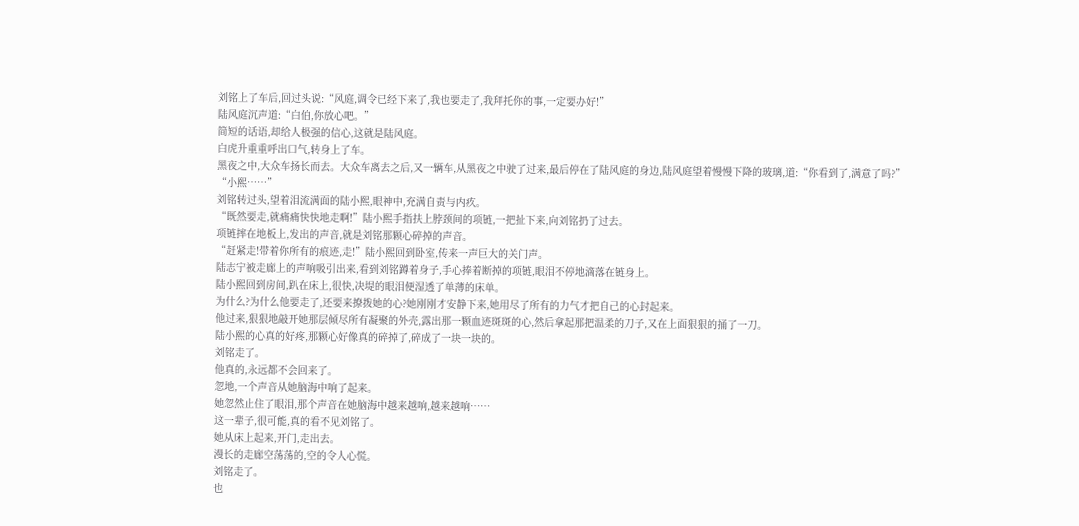刘铭上了车后,回过头说:“风庭,调令已经下来了,我也要走了,我拜托你的事,一定要办好!”
陆风庭沉声道:“白伯,你放心吧。”
简短的话语,却给人极强的信心,这就是陆风庭。
白虎升重重呼出口气,转身上了车。
黑夜之中,大众车扬长而去。大众车离去之后,又一辆车,从黑夜之中驶了过来,最后停在了陆风庭的身边,陆风庭望着慢慢下降的玻璃,道:“你看到了,满意了吗?”
“小熙……”
刘铭转过头,望着泪流满面的陆小熙,眼神中,充满自责与内疚。
“既然要走,就痛痛快快地走啊!”陆小熙手指扶上脖颈间的项链,一把扯下来,向刘铭扔了过去。
项链摔在地板上,发出的声音,就是刘铭那颗心碎掉的声音。
“赶紧走!带着你所有的痕迹,走!”陆小熙回到卧室,传来一声巨大的关门声。
陆志宁被走廊上的声响吸引出来,看到刘铭蹲着身子,手心捧着断掉的项链,眼泪不停地滴落在链身上。
陆小熙回到房间,趴在床上,很快,决堤的眼泪便湿透了单薄的床单。
为什么?为什么他要走了,还要来撩拨她的心?她刚刚才安静下来,她用尽了所有的力气才把自己的心封起来。
他过来,狠狠地敲开她那层倾尽所有凝聚的外壳,露出那一颗血迹斑斑的心,然后拿起那把温柔的刀子,又在上面狠狠的捅了一刀。
陆小熙的心真的好疼,那颗心好像真的碎掉了,碎成了一块一块的。
刘铭走了。
他真的,永远都不会回来了。
忽地,一个声音从她脑海中响了起来。
她忽然止住了眼泪,那个声音在她脑海中越来越响,越来越响……
这一辈子,很可能,真的看不见刘铭了。
她从床上起来,开门,走出去。
漫长的走廊空荡荡的,空的令人心慌。
刘铭走了。
也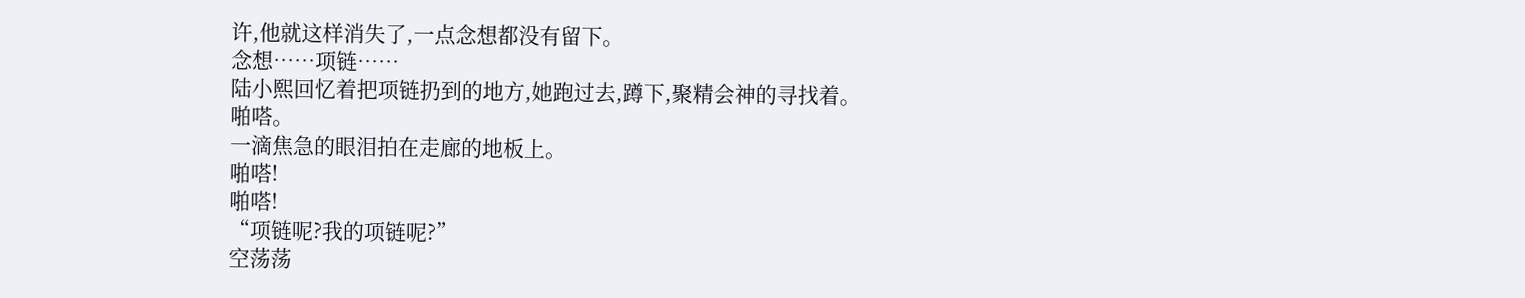许,他就这样消失了,一点念想都没有留下。
念想……项链……
陆小熙回忆着把项链扔到的地方,她跑过去,蹲下,聚精会神的寻找着。
啪嗒。
一滴焦急的眼泪拍在走廊的地板上。
啪嗒!
啪嗒!
“项链呢?我的项链呢?”
空荡荡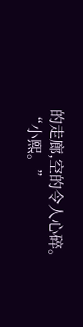的走廊,空的令人心碎。
“小熙。”